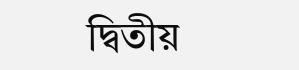দ্বিতীয়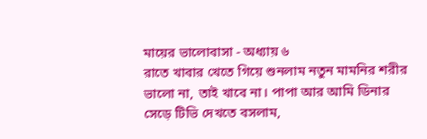মায়ের ভালোবাসা - অধ্যায় ৬
রাতে খাবার খেতে গিয়ে শুনলাম নতুন মামনির শরীর ভালো না, তাই খাবে না। পাপা আর আমি ডিনার সেড়ে টিভি দেখতে বসলাম,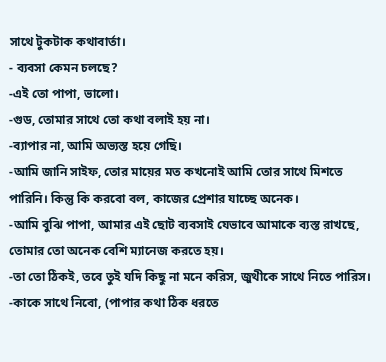সাথে টুকটাক কথাবার্তা।
- ব্যবসা কেমন চলছে?
-এই তো পাপা, ভালো।
-গুড, তোমার সাথে তো কথা বলাই হয় না।
-ব্যাপার না, আমি অভ্যস্ত হয়ে গেছি।
-আমি জানি সাইফ, তোর মায়ের মত কখনোই আমি তোর সাথে মিশতে পারিনি। কিন্তু কি করবো বল, কাজের প্রেশার যাচ্ছে অনেক।
-আমি বুঝি পাপা, আমার এই ছোট ব্যবসাই যেভাবে আমাকে ব্যস্ত রাখছে, তোমার তো অনেক বেশি ম্যানেজ করতে হয়।
-তা তো ঠিকই, তবে তুই যদি কিছু না মনে করিস, জুথীকে সাথে নিতে পারিস।
-কাকে সাথে নিবো, (পাপার কথা ঠিক ধরতে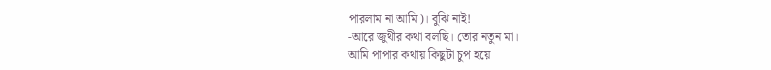পারলাম না আমি)। বুঝি নাই!
-আরে জুথীর কথা বলছি। তোর নতুন মা।
আমি পাপার কথায় কিছুটা চুপ হয়ে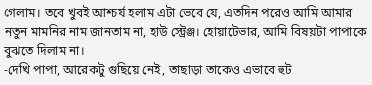গেলাম। তবে খুবই আশ্চর্য হলাম এটা ভেবে যে, এতদিন পরেও আমি আমার নতুন মামনির নাম জানতাম না, হাউ স্ট্রেঞ্জ। হোয়াটেভার, আমি বিষয়টা পাপাকে বুঝতে দিলাম না।
-দেখি পাপা, আরেকটু গুছিয়ে নেই, তাছাড়া তাকেও এভাবে হুট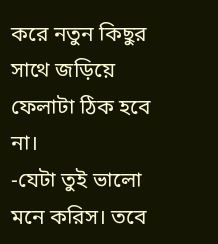করে নতুন কিছুর সাথে জড়িয়ে ফেলাটা ঠিক হবে না।
-যেটা তুই ভালো মনে করিস। তবে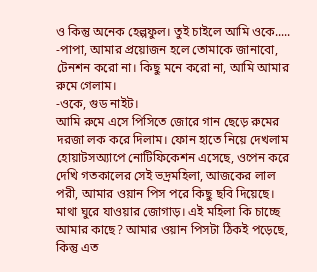ও কিন্তু অনেক হেল্পফুল। তুই চাইলে আমি ওকে.....
-পাপা, আমার প্রয়োজন হলে তোমাকে জানাবো, টেনশন করো না। কিছু মনে করো না, আমি আমার রুমে গেলাম।
-ওকে, গুড নাইট।
আমি রুমে এসে পিসিতে জোরে গান ছেড়ে রুমের দরজা লক করে দিলাম। ফোন হাতে নিয়ে দেখলাম হোয়াটসঅ্যাপে নোটিফিকেশন এসেছে, ওপেন করে দেখি গতকালের সেই ভদ্রমহিলা, আজকের লাল পরী, আমার ওয়ান পিস পরে কিছু ছবি দিয়েছে।
মাথা ঘুরে যাওয়ার জোগাড়। এই মহিলা কি চাচ্ছে আমার কাছে? আমার ওয়ান পিসটা ঠিকই পড়েছে, কিন্তু এত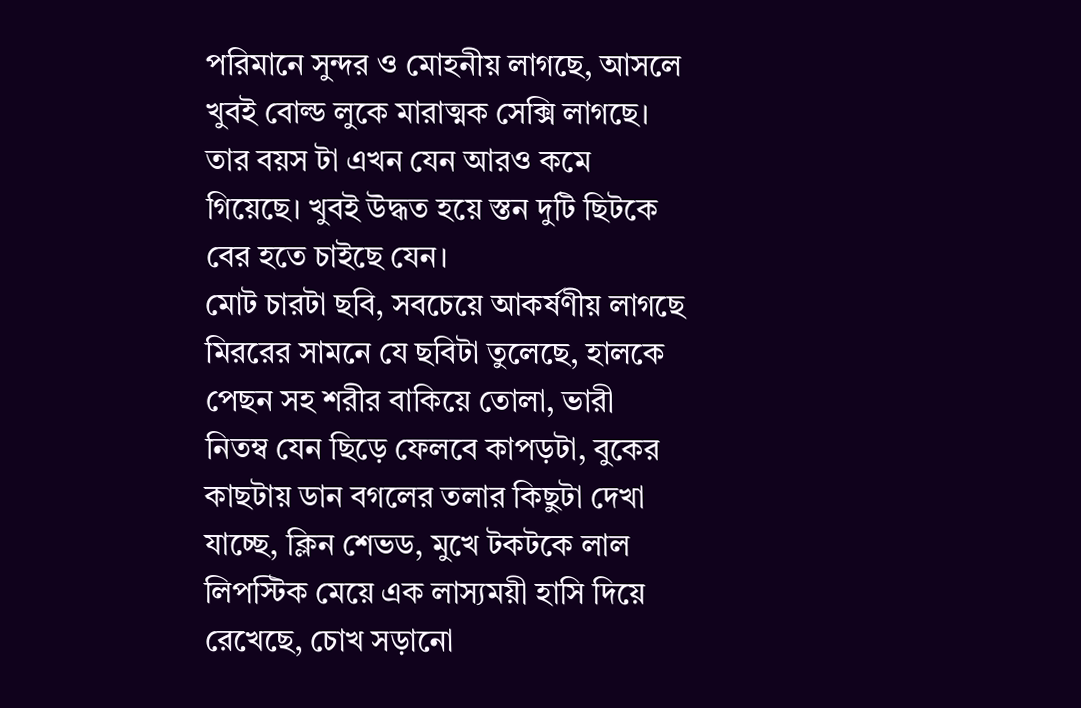পরিমানে সুন্দর ও মোহনীয় লাগছে, আসলে খুবই বোল্ড লুকে মারাত্মক সেক্সি লাগছে। তার বয়স টা এখন যেন আরও কমে গিয়েছে। খুবই উদ্ধত হয়ে স্তন দুটি ছিটকে বের হতে চাইছে যেন।
মোট চারটা ছবি, সবচেয়ে আকর্ষণীয় লাগছে মিররের সামনে যে ছবিটা তুলেছে, হালকে পেছন সহ শরীর বাকিয়ে তোলা, ভারী নিতম্ব যেন ছিড়ে ফেলবে কাপড়টা, বুকের কাছটায় ডান বগলের তলার কিছুটা দেখা যাচ্ছে, ক্লিন শেভড, মুখে টকটকে লাল লিপস্টিক মেয়ে এক লাস্যময়ী হাসি দিয়ে রেখেছে, চোখ সড়ানো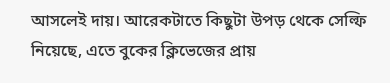আসলেই দায়। আরেকটাতে কিছুটা উপড় থেকে সেল্ফি নিয়েছে, এতে বুকের ক্লিভেজের প্রায়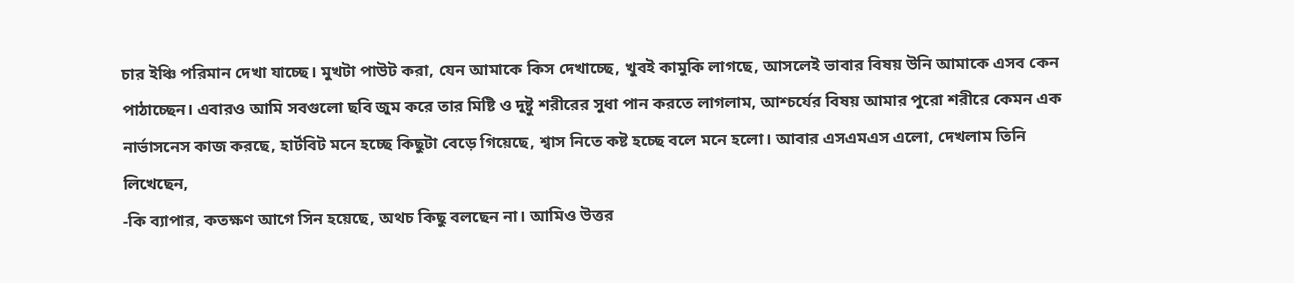চার ইঞ্চি পরিমান দেখা যাচ্ছে। মুখটা পাউট করা, যেন আমাকে কিস দেখাচ্ছে, খুবই কামুকি লাগছে, আসলেই ভাবার বিষয় উনি আমাকে এসব কেন পাঠাচ্ছেন। এবারও আমি সবগুলো ছবি জুম করে তার মিষ্টি ও দুষ্টু শরীরের সুধা পান করতে লাগলাম, আশ্চর্যের বিষয় আমার পুরো শরীরে কেমন এক নার্ভাসনেস কাজ করছে, হার্টবিট মনে হচ্ছে কিছুটা বেড়ে গিয়েছে, শ্বাস নিতে কষ্ট হচ্ছে বলে মনে হলো। আবার এসএমএস এলো, দেখলাম তিনি লিখেছেন,
-কি ব্যাপার, কতক্ষণ আগে সিন হয়েছে, অথচ কিছু বলছেন না। আমিও উত্তর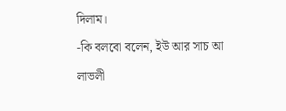দিলাম।
-কি বলবো বলেন, ইউ আর সাচ আ লাভলী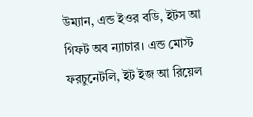উম্যান, এন্ড ইওর বডি, ইটস আ গিফট অব ন্যাচার। এন্ড মোস্ট ফরচুনেটলি, ইট ইজ আ রিয়েল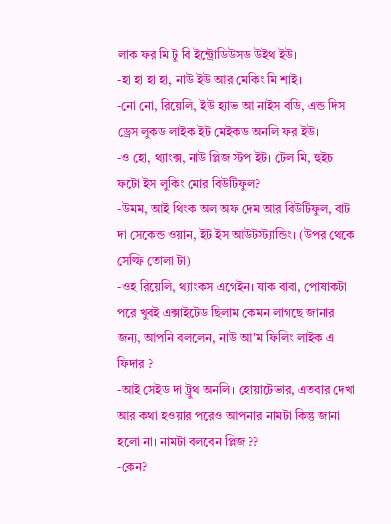লাক ফর মি টু বি ইন্ট্রোডিউসড উইথ ইউ।
-হা হা হা হা, নাউ ইউ আর মেকিং মি শাই।
-নো নো, রিয়েলি, ইউ হ্যাভ আ নাইস বডি, এন্ড দিস ড্রেস লুকড লাইক ইট মেইকড অনলি ফর ইউ।
-ও হো, থ্যাংক্স, নাউ প্লিজ স্টপ ইট। টেল মি, হুইচ ফটো ইস লুকিং মোর বিউটিফুল?
-উমম, আই থিংক অল অফ দেম আর বিউটিফুল, বাট দা সেকেন্ড ওয়ান, ইট ইস আউটস্ট্যান্ডিং। (উপর থেকে সেল্ফি তোলা টা)
-ওহ রিয়েলি, থ্যাংকস এগেইন। যাক বাবা, পোষাকটা পরে খুবই এক্সাইটেড ছিলাম কেমন লাগছে জানার জন্য, আপনি বললেন, নাউ আ'ম ফিলিং লাইক এ ফিদার ?
-আই সেইড দা ট্রুথ অনলি। হোয়াটেভার, এতবার দেখা আর কথা হওয়ার পরেও আপনার নামটা কিন্তু জানা হলো না। নামটা বলবেন প্লিজ ??
-কেন?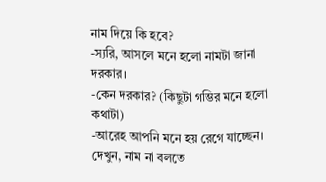নাম দিয়ে কি হবে?
-স্যরি, আসলে মনে হলো নামটা জানা দরকার।
-কেন দরকার? (কিছুটা গম্ভির মনে হলো কথাটা)
-আরেহ আপনি মনে হয় রেগে যাচ্ছেন। দেখুন, নাম না বলতে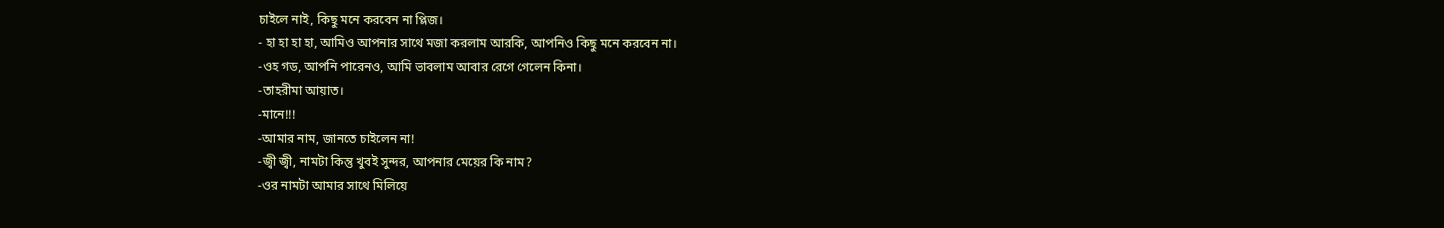চাইলে নাই, কিছু মনে করবেন না প্লিজ।
- হা হা হা হা, আমিও আপনার সাথে মজা করলাম আরকি, আপনিও কিছু মনে করবেন না।
-ওহ গড, আপনি পারেনও, আমি ভাবলাম আবার রেগে গেলেন কিনা।
-তাহরীমা আয়াত।
-মানে!!!
-আমার নাম, জানতে চাইলেন না!
-জ্বী জ্বী, নামটা কিন্তু খুবই সুন্দর, আপনার মেয়ের কি নাম?
-ওর নামটা আমার সাথে মিলিয়ে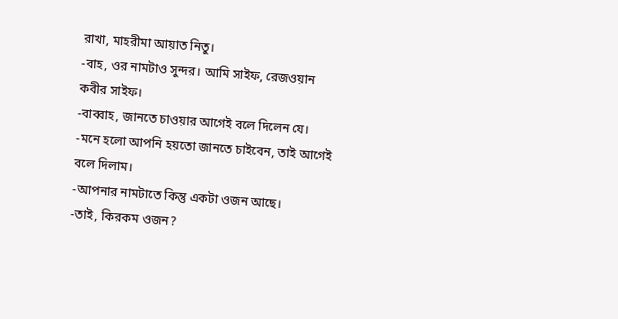রাখা, মাহরীমা আয়াত নিতু।
-বাহ, ওর নামটাও সুন্দর। আমি সাইফ, রেজওয়ান কবীর সাইফ।
-বাব্বাহ, জানতে চাওয়ার আগেই বলে দিলেন যে।
-মনে হলো আপনি হয়তো জানতে চাইবেন, তাই আগেই বলে দিলাম।
-আপনার নামটাতে কিন্তু একটা ওজন আছে।
-তাই, কিরকম ওজন?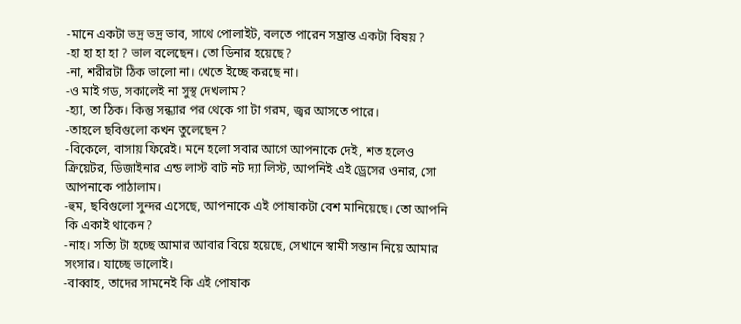-মানে একটা ভদ্র ভদ্র ভাব, সাথে পোলাইট, বলতে পারেন সম্ভ্রান্ত একটা বিষয় ?
-হা হা হা হা ? ভাল বলেছেন। তো ডিনার হয়েছে?
-না, শরীরটা ঠিক ভালো না। খেতে ইচ্ছে করছে না।
-ও মাই গড, সকালেই না সুস্থ দেখলাম?
-হ্যা, তা ঠিক। কিন্তু সন্ধ্যার পর থেকে গা টা গরম, জ্বর আসতে পারে।
-তাহলে ছবিগুলো কখন তুলেছেন?
-বিকেলে, বাসায় ফিরেই। মনে হলো সবার আগে আপনাকে দেই, শত হলেও ক্রিয়েটর, ডিজাইনার এন্ড লাস্ট বাট নট দ্যা লিস্ট, আপনিই এই ড্রেসের ওনার, সো আপনাকে পাঠালাম।
-হুম, ছবিগুলো সুন্দর এসেছে, আপনাকে এই পোষাকটা বেশ মানিয়েছে। তো আপনি কি একাই থাকেন?
-নাহ। সত্যি টা হচ্ছে আমার আবার বিয়ে হয়েছে, সেখানে স্বামী সন্তান নিয়ে আমার সংসার। যাচ্ছে ভালোই।
-বাব্বাহ, তাদের সামনেই কি এই পোষাক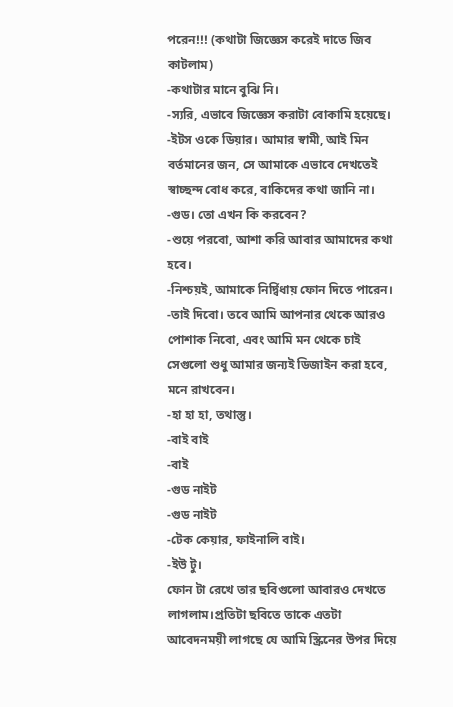পরেন!!! (কথাটা জিজ্ঞেস করেই দাতে জিব কাটলাম)
-কথাটার মানে বুঝি নি।
-স্যরি, এভাবে জিজ্ঞেস করাটা বোকামি হয়েছে।
-ইটস ওকে ডিয়ার। আমার স্বামী, আই মিন বর্তমানের জন, সে আমাকে এভাবে দেখতেই স্বাচ্ছন্দ বোধ করে, বাকিদের কথা জানি না।
-গুড। তো এখন কি করবেন?
-শুয়ে পরবো, আশা করি আবার আমাদের কথা হবে।
-নিশ্চয়ই, আমাকে নির্দ্বিধায় ফোন দিতে পারেন।
-তাই দিবো। তবে আমি আপনার থেকে আরও পোশাক নিবো, এবং আমি মন থেকে চাই সেগুলো শুধু আমার জন্যই ডিজাইন করা হবে, মনে রাখবেন।
-হা হা হা, তথাস্তু।
-বাই বাই
-বাই
-গুড নাইট
-গুড নাইট
-টেক কেয়ার, ফাইনালি বাই।
-ইউ টু।
ফোন টা রেখে তার ছবিগুলো আবারও দেখতে লাগলাম।প্রতিটা ছবিতে তাকে এতটা আবেদনময়ী লাগছে যে আমি স্ক্রিনের উপর দিয়ে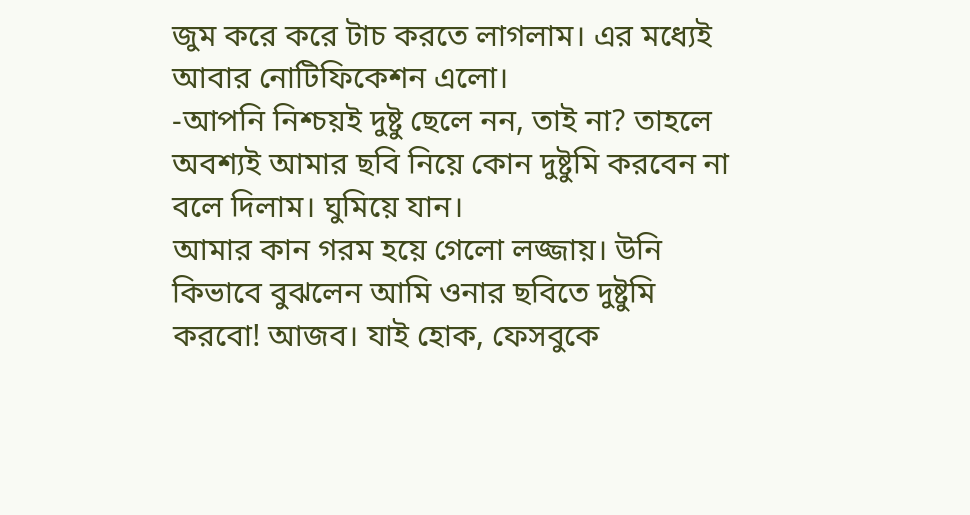জুম করে করে টাচ করতে লাগলাম। এর মধ্যেই আবার নোটিফিকেশন এলো।
-আপনি নিশ্চয়ই দুষ্টু ছেলে নন, তাই না? তাহলে অবশ্যই আমার ছবি নিয়ে কোন দুষ্টুমি করবেন না বলে দিলাম। ঘুমিয়ে যান।
আমার কান গরম হয়ে গেলো লজ্জায়। উনি কিভাবে বুঝলেন আমি ওনার ছবিতে দুষ্টুমি করবো! আজব। যাই হোক, ফেসবুকে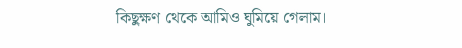কিছুক্ষণ থেকে আমিও ঘুমিয়ে গেলাম।